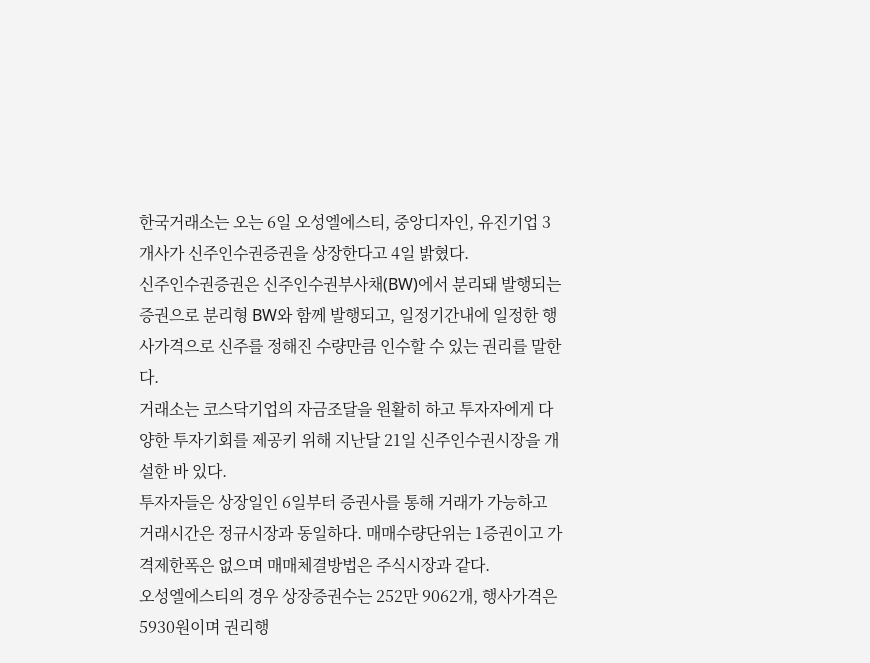한국거래소는 오는 6일 오성엘에스티, 중앙디자인, 유진기업 3개사가 신주인수권증권을 상장한다고 4일 밝혔다.
신주인수권증권은 신주인수권부사채(BW)에서 분리돼 발행되는 증권으로 분리형 BW와 함께 발행되고, 일정기간내에 일정한 행사가격으로 신주를 정해진 수량만큼 인수할 수 있는 권리를 말한다.
거래소는 코스닥기업의 자금조달을 원활히 하고 투자자에게 다양한 투자기회를 제공키 위해 지난달 21일 신주인수권시장을 개설한 바 있다.
투자자들은 상장일인 6일부터 증권사를 통해 거래가 가능하고 거래시간은 정규시장과 동일하다. 매매수량단위는 1증권이고 가격제한폭은 없으며 매매체결방법은 주식시장과 같다.
오성엘에스티의 경우 상장증권수는 252만 9062개, 행사가격은 5930원이며 권리행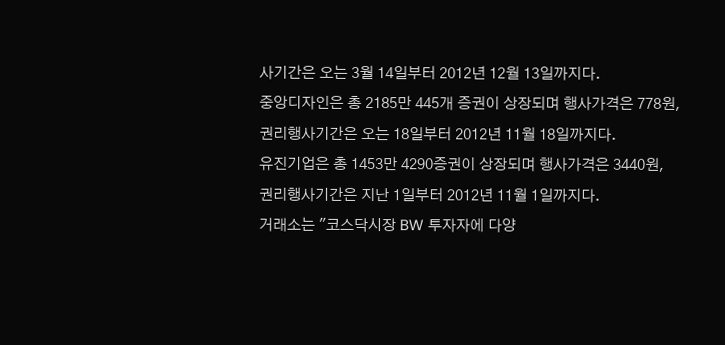사기간은 오는 3월 14일부터 2012년 12월 13일까지다.
중앙디자인은 총 2185만 445개 증권이 상장되며 행사가격은 778원, 권리행사기간은 오는 18일부터 2012년 11월 18일까지다.
유진기업은 총 1453만 4290증권이 상장되며 행사가격은 3440원, 권리행사기간은 지난 1일부터 2012년 11월 1일까지다.
거래소는 "코스닥시장 BW 투자자에 다양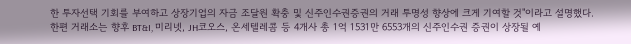한 투자선택 기회를 부여하고 상장기업의 자금 조달원 확충 및 신주인수권증권의 거래 투명성 향상에 크게 기여할 것"이라고 설명했다.
한편 거래소는 향후 BT&I, 미리넷, JH코오스, 온세텔레콤 등 4개사 총 1억 1531만 6553개의 신주인수권 증권이 상장될 예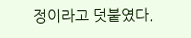정이라고 덧붙였다.